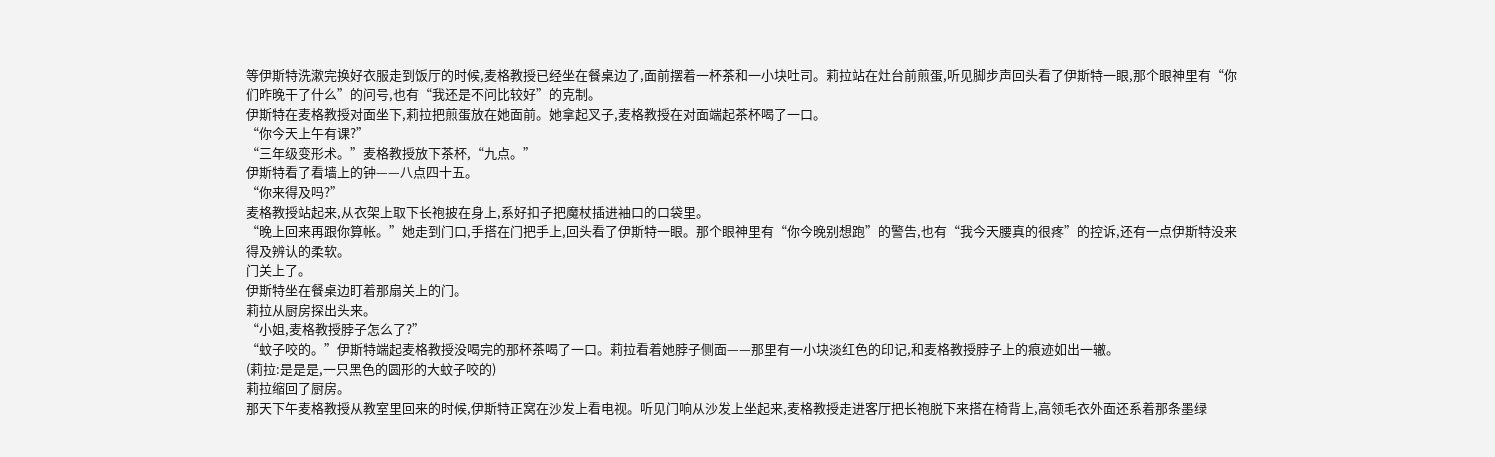等伊斯特洗漱完换好衣服走到饭厅的时候,麦格教授已经坐在餐桌边了,面前摆着一杯茶和一小块吐司。莉拉站在灶台前煎蛋,听见脚步声回头看了伊斯特一眼,那个眼神里有“你们昨晚干了什么”的问号,也有“我还是不问比较好”的克制。
伊斯特在麦格教授对面坐下,莉拉把煎蛋放在她面前。她拿起叉子,麦格教授在对面端起茶杯喝了一口。
“你今天上午有课?”
“三年级变形术。”麦格教授放下茶杯,“九点。”
伊斯特看了看墙上的钟——八点四十五。
“你来得及吗?”
麦格教授站起来,从衣架上取下长袍披在身上,系好扣子把魔杖插进袖口的口袋里。
“晚上回来再跟你算帐。”她走到门口,手搭在门把手上,回头看了伊斯特一眼。那个眼神里有“你今晚别想跑”的警告,也有“我今天腰真的很疼”的控诉,还有一点伊斯特没来得及辨认的柔软。
门关上了。
伊斯特坐在餐桌边盯着那扇关上的门。
莉拉从厨房探出头来。
“小姐,麦格教授脖子怎么了?”
“蚊子咬的。”伊斯特端起麦格教授没喝完的那杯茶喝了一口。莉拉看着她脖子侧面——那里有一小块淡红色的印记,和麦格教授脖子上的痕迹如出一辙。
(莉拉:是是是,一只黑色的圆形的大蚊子咬的)
莉拉缩回了厨房。
那天下午麦格教授从教室里回来的时候,伊斯特正窝在沙发上看电视。听见门响从沙发上坐起来,麦格教授走进客厅把长袍脱下来搭在椅背上,高领毛衣外面还系着那条墨绿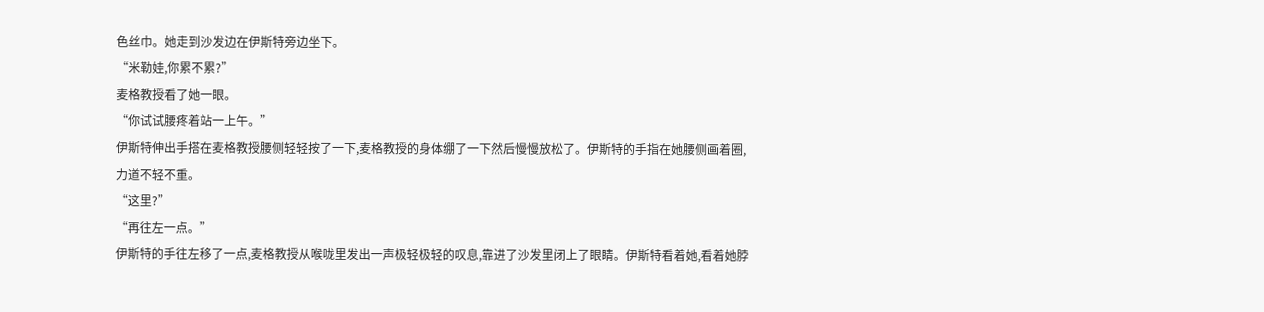色丝巾。她走到沙发边在伊斯特旁边坐下。
“米勒娃,你累不累?”
麦格教授看了她一眼。
“你试试腰疼着站一上午。”
伊斯特伸出手搭在麦格教授腰侧轻轻按了一下,麦格教授的身体绷了一下然后慢慢放松了。伊斯特的手指在她腰侧画着圈,力道不轻不重。
“这里?”
“再往左一点。”
伊斯特的手往左移了一点,麦格教授从喉咙里发出一声极轻极轻的叹息,靠进了沙发里闭上了眼睛。伊斯特看着她,看着她脖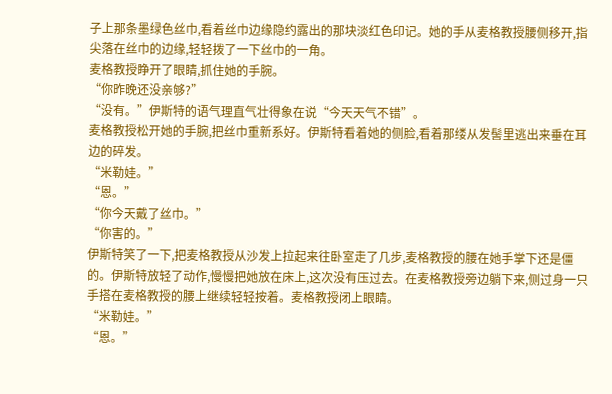子上那条墨绿色丝巾,看着丝巾边缘隐约露出的那块淡红色印记。她的手从麦格教授腰侧移开,指尖落在丝巾的边缘,轻轻拨了一下丝巾的一角。
麦格教授睁开了眼睛,抓住她的手腕。
“你昨晚还没亲够?”
“没有。”伊斯特的语气理直气壮得象在说“今天天气不错”。
麦格教授松开她的手腕,把丝巾重新系好。伊斯特看着她的侧脸,看着那缕从发髻里逃出来垂在耳边的碎发。
“米勒娃。”
“恩。”
“你今天戴了丝巾。”
“你害的。”
伊斯特笑了一下,把麦格教授从沙发上拉起来往卧室走了几步,麦格教授的腰在她手掌下还是僵的。伊斯特放轻了动作,慢慢把她放在床上,这次没有压过去。在麦格教授旁边躺下来,侧过身一只手搭在麦格教授的腰上继续轻轻按着。麦格教授闭上眼睛。
“米勒娃。”
“恩。”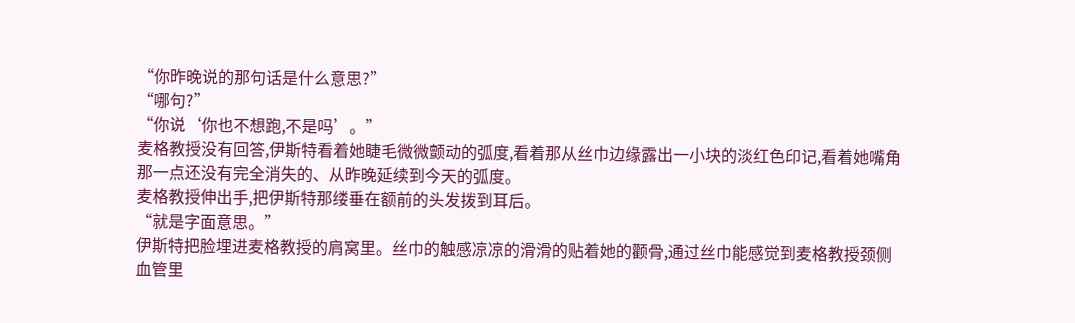“你昨晚说的那句话是什么意思?”
“哪句?”
“你说‘你也不想跑,不是吗’。”
麦格教授没有回答,伊斯特看着她睫毛微微颤动的弧度,看着那从丝巾边缘露出一小块的淡红色印记,看着她嘴角那一点还没有完全消失的、从昨晚延续到今天的弧度。
麦格教授伸出手,把伊斯特那缕垂在额前的头发拨到耳后。
“就是字面意思。”
伊斯特把脸埋进麦格教授的肩窝里。丝巾的触感凉凉的滑滑的贴着她的颧骨,通过丝巾能感觉到麦格教授颈侧血管里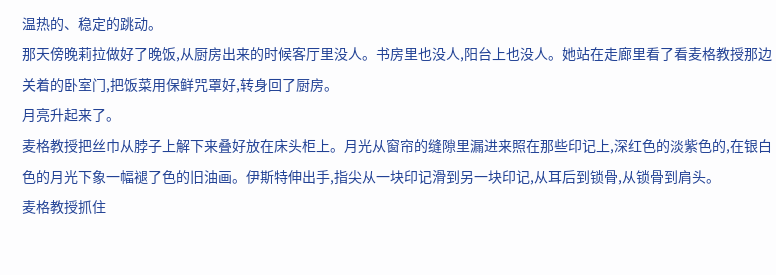温热的、稳定的跳动。
那天傍晚莉拉做好了晚饭,从厨房出来的时候客厅里没人。书房里也没人,阳台上也没人。她站在走廊里看了看麦格教授那边关着的卧室门,把饭菜用保鲜咒罩好,转身回了厨房。
月亮升起来了。
麦格教授把丝巾从脖子上解下来叠好放在床头柜上。月光从窗帘的缝隙里漏进来照在那些印记上,深红色的淡紫色的,在银白色的月光下象一幅褪了色的旧油画。伊斯特伸出手,指尖从一块印记滑到另一块印记,从耳后到锁骨,从锁骨到肩头。
麦格教授抓住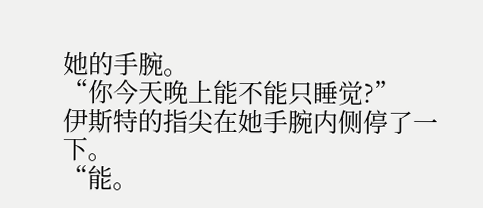她的手腕。
“你今天晚上能不能只睡觉?”
伊斯特的指尖在她手腕内侧停了一下。
“能。